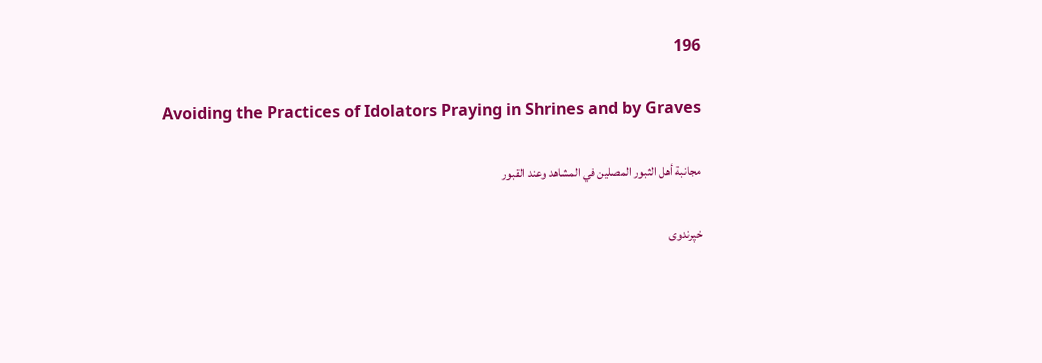196

Avoiding the Practices of Idolators Praying in Shrines and by Graves

مجانبة أهل الثبور المصلين في المشاهد وعند القبور

خپرندوی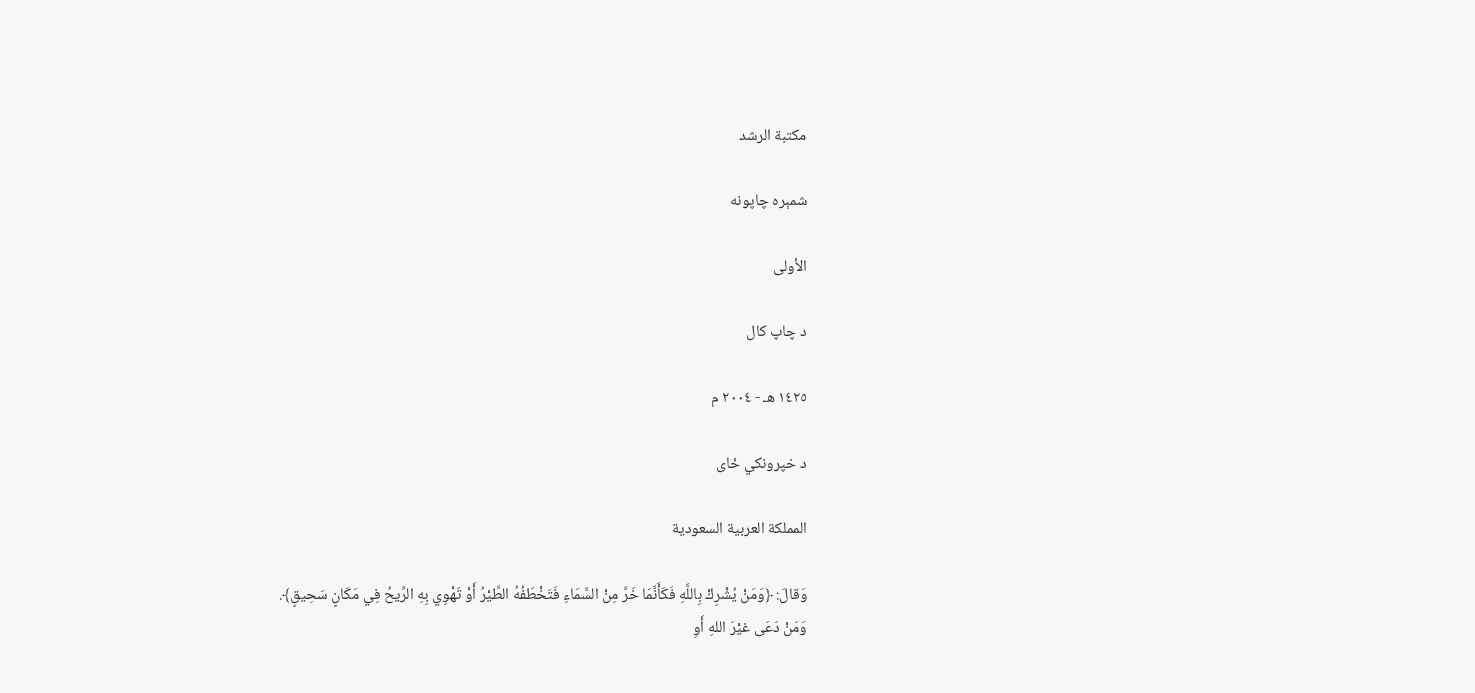مكتبة الرشد

شمېره چاپونه

الأولى

د چاپ کال

١٤٢٥ هـ - ٢٠٠٤ م

د خپرونکي ځای

المملكة العربية السعودية

وَقالَ: ﴿وَمَنْ يُشْرِكْ بِاللَّهِ فَكَأَنَّمَا خَرَّ مِنْ السَّمَاءِ فَتَخْطَفُهُ الطَّيْرُ أَوْ تَهْوِي بِهِ الرِّيحُ فِي مَكَانٍ سَحِيقٍ﴾.
وَمَنْ دَعَى غيْرَ اللهِ أَوِ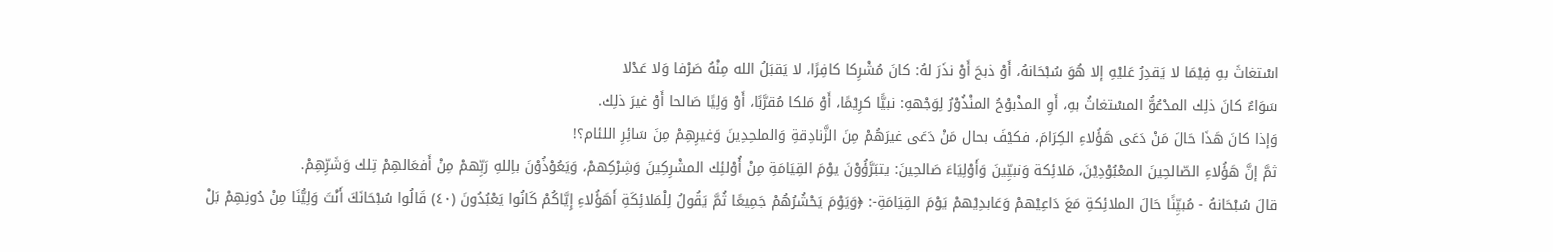اسْتغاثَ بهِ فِيْمَا لا يَقدِرُ عَليْهِ إلا هُوَ سُبْحَانهُ، أَوْ ذبحَ أَوْ نذَرَ لهُ: كانَ مُشْرِكا كافِرًا، لا يَقبَلُ الله مِنْهُ صَرْفا وَلا عَدْلا
سَوَاءٌ كانَ ذلِك المدْعُوُّ المسْتغاثُ بهِ، أَوِ المذْبوْحُ المنْذُوْرُ لِوَجْههِ: نبيًّا كرِيْمًا، أَوْ مَلكا مُقرَّبًا، أَوْ وَلِيًا صَالحا أَوْ غيرَ ذلِك.
وَإذا كانَ هَذَا حَالَ مَنْ دَعَى هَؤُلاءِ الكِرَامَ، فكيْفَ بحال مَنْ دَعَى غيرَهُمْ مِنَ الزَّنادِقةِ وَالملحِدِينَ وَغيرِهِمْ مِنَ سَائِرِ اللئام؟!
ثمَّ إنَّ هَؤُلاءِ الصّالحِينَ المعْبُوْدِيْنَ، مَلائِكة وَنبيِّينَ وَأَوْلِيَاءَ صَالحِينَ: يتبَرَّؤُوْنَ يوْمَ القِيَامَةِ مِنْ أُوْلئِك المشْرِكِينَ وَشِرْكِهمْ، وَيَعُوْذُوْنَ باِللهِ رَبِّهمْ مِنْ أَفعَالهِمْ تِلك وَشَرِّهِمْ.
قالَ سُبْحَانهُ - مُبيِّنًا حَالَ الملائِكةِ مَعَ دَاعِيْهمْ وَعَابدِيْهمْ يَوْمَ القِيَامَةِ-: ﴿وَيَوْمَ يَحْشُرُهُمْ جَمِيعًا ثُمَّ يَقُولُ لِلْمَلائِكَةِ أَهَؤُلاءِ إِيَّاكُمْ كَانُوا يَعْبُدُونَ (٤٠) قَالُوا سُبْحَانَكَ أَنْتَ وَلِيُّنَا مِنْ دُونِهِمْ بَلْ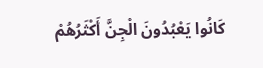كَانُوا يَعْبُدُونَ الْجِنَّ أَكْثَرُهُمْ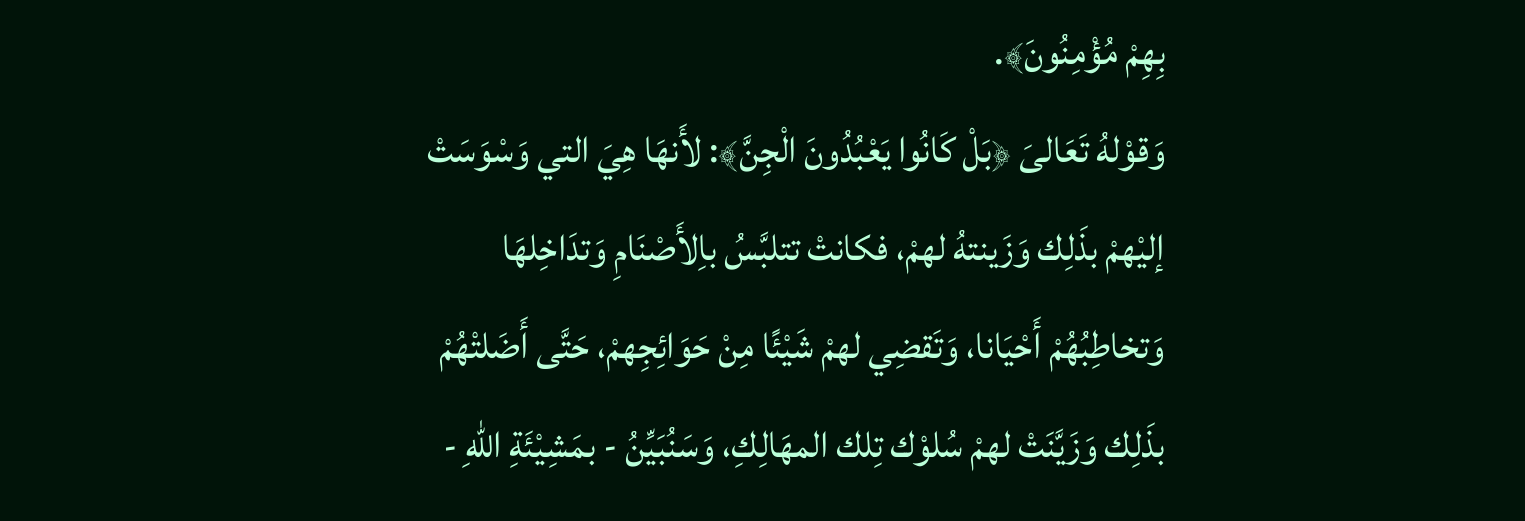بِهِمْ مُؤْمِنُونَ﴾.
وَقوْلهُ تَعَالىَ ﴿بَلْ كَانُوا يَعْبُدُونَ الْجِنَّ﴾: لأَنهَا هِيَ التي وَسْوَسَتْ إليْهمْ بذَلِك وَزَينتهُ لهمْ، فكانتْ تتلبَّسُ باِلأَصْنَامِ وَتدَاخِلهَا وَتخاطِبُهُمْ أَحْيَانا، وَتَقضِي لهمْ شَيْئًا مِنْ حَوَائِجِهمْ، حَتَّى أَضَلتْهُمْ بذَلِك وَزَيَّنَتْ لهمْ سُلوْك تِلك المهَالِكِ، وَسَنُبَيِّنُ - بمَشِيْئَةِ اللهِ -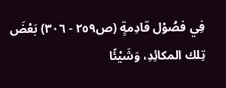فِي فصُوْل قادِمةٍ (ص٢٥٩ - ٣٠٦) بَعْضَ تِلك المكائِدِ، وَشَيْئًا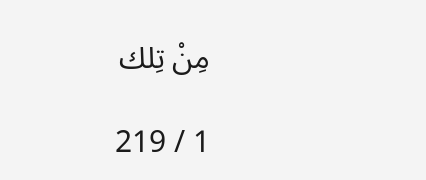مِنْ تِلك

1 / 219